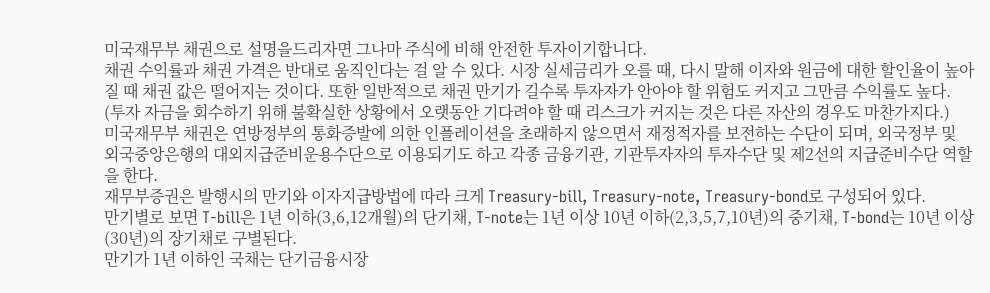미국재무부 채권으로 설명을드리자면 그나마 주식에 비해 안전한 투자이기합니다.
채권 수익률과 채권 가격은 반대로 움직인다는 걸 알 수 있다. 시장 실세금리가 오를 때, 다시 말해 이자와 원금에 대한 할인율이 높아질 때 채권 값은 떨어지는 것이다. 또한 일반적으로 채권 만기가 길수록 투자자가 안아야 할 위험도 커지고 그만큼 수익률도 높다. (투자 자금을 회수하기 위해 불확실한 상황에서 오랫동안 기다려야 할 때 리스크가 커지는 것은 다른 자산의 경우도 마찬가지다.)
미국재무부 채권은 연방정부의 통화증발에 의한 인플레이션을 초래하지 않으면서 재정적자를 보전하는 수단이 되며, 외국정부 및 외국중앙은행의 대외지급준비운용수단으로 이용되기도 하고 각종 금융기관, 기관투자자의 투자수단 및 제2선의 지급준비수단 역할을 한다.
재무부증권은 발행시의 만기와 이자지급방법에 따라 크게 Treasury-bill, Treasury-note, Treasury-bond로 구성되어 있다.
만기별로 보면 T-bill은 1년 이하(3,6,12개월)의 단기채, T-note는 1년 이상 10년 이하(2,3,5,7,10년)의 중기채, T-bond는 10년 이상(30년)의 장기채로 구별된다.
만기가 1년 이하인 국채는 단기금융시장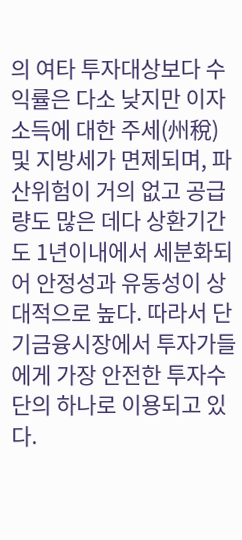의 여타 투자대상보다 수익률은 다소 낮지만 이자소득에 대한 주세(州稅) 및 지방세가 면제되며, 파산위험이 거의 없고 공급량도 많은 데다 상환기간도 1년이내에서 세분화되어 안정성과 유동성이 상대적으로 높다. 따라서 단기금융시장에서 투자가들에게 가장 안전한 투자수단의 하나로 이용되고 있다.